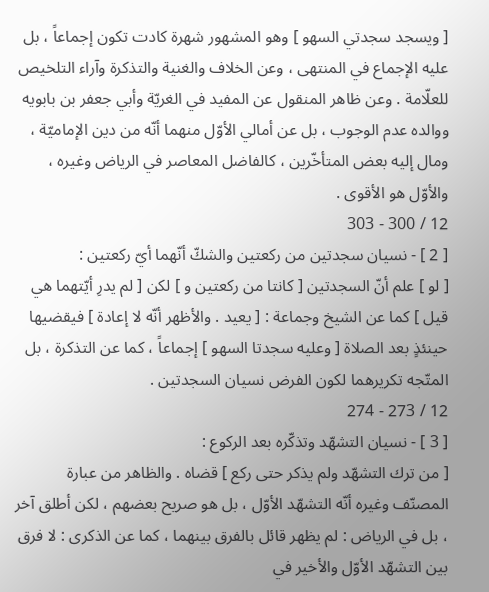[ ويسجد سجدتي السهو ] وهو المشهور شهرة كادت تكون إجماعاً ، بل عليه الإجماع في المنتهى ، وعن الخلاف والغنية والتذكرة وآراء التلخيص للعلّامة . وعن ظاهر المنقول عن المفيد في الغريّة وأبي جعفر بن بابويه ووالده عدم الوجوب ، بل عن أمالي الأوّل منهما أنّه من دين الإماميّة ، ومال إليه بعض المتأخّرين ، كالفاضل المعاصر في الرياض وغيره ، والأوّل هو الأقوى .
12 / 300 - 303
[ 2 ] - نسيان سجدتين من ركعتين والشكّ أنّهما أيّ ركعتين :
[ لو ] علم أنّ السجدتين [ كانتا من ركعتين و ] لكن [ لم يدرِ أيّتهما هي قيل ] كما عن الشيخ وجماعة : [ يعيد . والأظهر أنّه لا إعادة ] فيقضيها حينئذٍ بعد الصلاة [ وعليه سجدتا السهو ] إجماعاً ، كما عن التذكرة ، بل المتّجه تكريرهما لكون الفرض نسيان السجدتين .
12 / 273 - 274
[ 3 ] - نسيان التشهّد وتذكّره بعد الركوع :
[ من ترك التشهّد ولم يذكر حتى ركع ] قضاه . والظاهر من عبارة المصنّف وغيره أنّه التشهّد الأوّل ، بل هو صريح بعضهم ، لكن أطلق آخر ، بل في الرياض : لم يظهر قائل بالفرق بينهما ، كما عن الذكرى : لا فرق بين التشهّد الأوّل والأخير في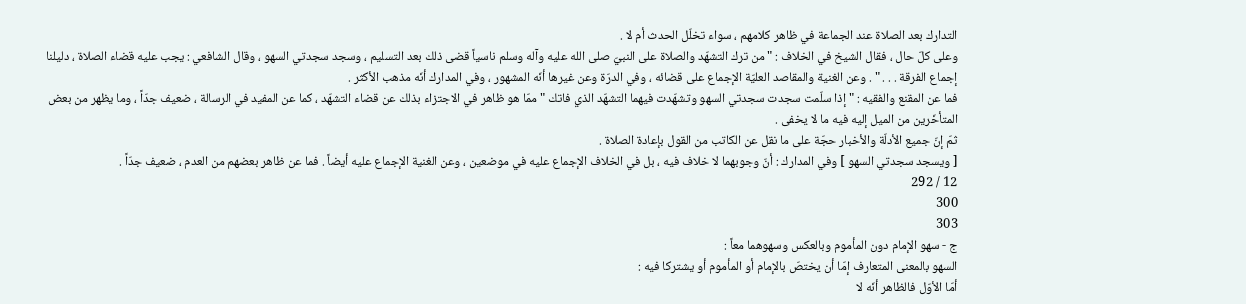التدارك بعد الصلاة عند الجماعة في ظاهر كلامهم ، سواء تخلّل الحدث أم لا .
وعلى كلّ حال ، فقال الشيخ في الخلاف : " من ترك التشهّد والصلاة على النبيّ صلى الله عليه وآله وسلم ناسياً قضى ذلك بعد التسليم ، وسجد سجدتي السهو ، وقال الشافعي : يجب عليه قضاء الصلاة ، دليلنا إجماع الفرقة . . . " . وعن الغنية والمقاصد العليّة الإجماع على قضائه ، وفي الدرّة وعن غيرها أنّه المشهور ، وفي المدارك أنّه مذهب الأكثر .
فما عن المقنع والفقيه : " إذا سلّمت سجدت سجدتي السهو وتشهّدت فيهما التشهّد الذي فاتك " ممّا هو ظاهر في الاجتزاء بذلك عن قضاء التشهّد ، كما عن المفيد في الرسالة ، ضعيف جدّاً ، وما يظهر من بعض المتأخّرين من الميل إليه فيه ما لا يخفى .
ثمّ إنّ جميع الأدلّة والأخبار حجّة على ما نقل عن الكاتب من القول بإعادة الصلاة .
[ ويسجد سجدتي السهو ] وفي المدارك : أنّ وجوبهما لا خلاف فيه ، بل في الخلاف الإجماع عليه في موضعين ، وعن الغنية الإجماع عليه أيضاً . فما عن ظاهر بعضهم من العدم ، ضعيف جدّاً .
12 / 292
300
303
ج - سهو الإمام دون المأموم وبالعكس وسهوهما معاً :
السهو بالمعنى المتعارف إمّا أن يختصّ بالإمام أو المأموم أو يشتركا فيه :
أمّا الأوّل فالظاهر أنّه لا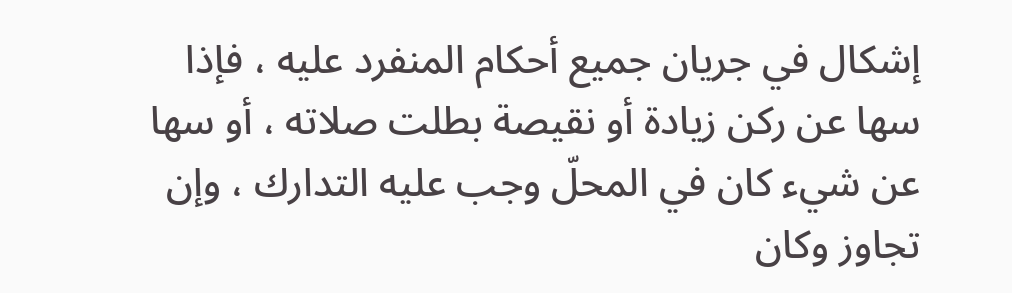إشكال في جريان جميع أحكام المنفرد عليه ، فإذا سها عن ركن زيادة أو نقيصة بطلت صلاته ، أو سها عن شيء كان في المحلّ وجب عليه التدارك ، وإن تجاوز وكان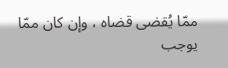ممّا يُقضى قضاه ، وإن كان ممّا يوجب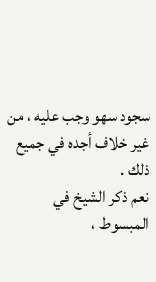سجود سهو وجب عليه ، من غير خلاف أجده في جميع ذلك .
نعم ذكر الشيخ في المبسوط ،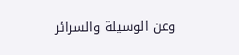وعن الوسيلة والسرائر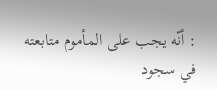: أنّه يجب على المأموم متابعته في سجود